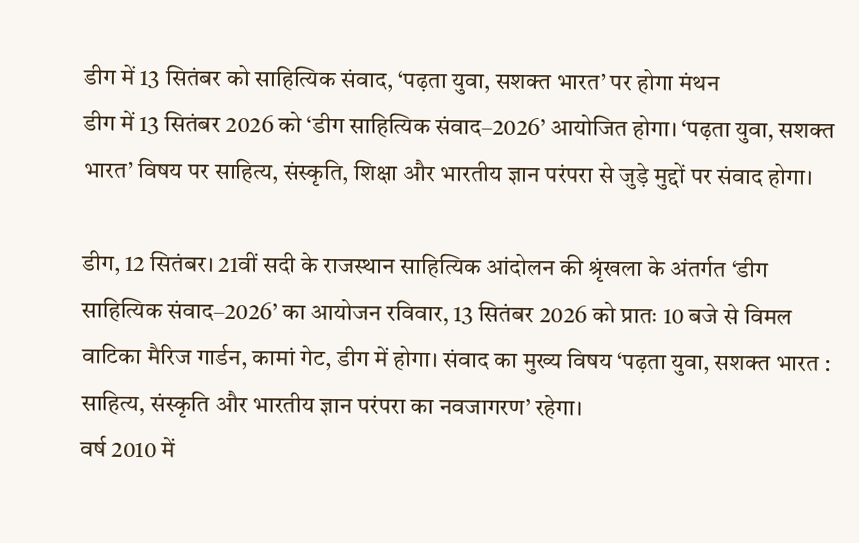डीग में 13 सितंबर को साहित्यिक संवाद, ‘पढ़ता युवा, सशक्त भारत’ पर होगा मंथन
डीग में 13 सितंबर 2026 को ‘डीग साहित्यिक संवाद–2026’ आयोजित होगा। ‘पढ़ता युवा, सशक्त भारत’ विषय पर साहित्य, संस्कृति, शिक्षा और भारतीय ज्ञान परंपरा से जुड़े मुद्दों पर संवाद होगा।

डीग, 12 सितंबर। 21वीं सदी के राजस्थान साहित्यिक आंदोलन की श्रृंखला के अंतर्गत ‘डीग साहित्यिक संवाद–2026’ का आयोजन रविवार, 13 सितंबर 2026 को प्रातः 10 बजे से विमल वाटिका मैरिज गार्डन, कामां गेट, डीग में होगा। संवाद का मुख्य विषय ‘पढ़ता युवा, सशक्त भारत : साहित्य, संस्कृति और भारतीय ज्ञान परंपरा का नवजागरण’ रहेगा।
वर्ष 2010 में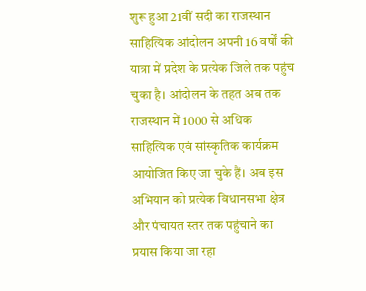शुरू हुआ 21वीं सदी का राजस्थान साहित्यिक आंदोलन अपनी 16 वर्षों की यात्रा में प्रदेश के प्रत्येक जिले तक पहुंच चुका है। आंदोलन के तहत अब तक राजस्थान में 1000 से अधिक साहित्यिक एवं सांस्कृतिक कार्यक्रम आयोजित किए जा चुके हैं। अब इस अभियान को प्रत्येक विधानसभा क्षेत्र और पंचायत स्तर तक पहुंचाने का प्रयास किया जा रहा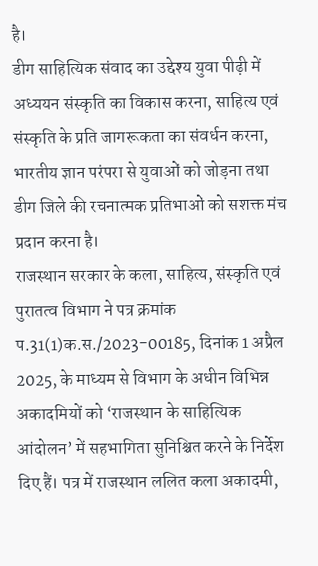है।
डीग साहित्यिक संवाद का उद्देश्य युवा पीढ़ी में अध्ययन संस्कृति का विकास करना, साहित्य एवं संस्कृति के प्रति जागरूकता का संवर्धन करना, भारतीय ज्ञान परंपरा से युवाओं को जोड़ना तथा डीग जिले की रचनात्मक प्रतिभाओं को सशक्त मंच प्रदान करना है।
राजस्थान सरकार के कला, साहित्य, संस्कृति एवं पुरातत्व विभाग ने पत्र क्रमांक प.31(1)क.स./2023-00185, दिनांक 1 अप्रैल 2025, के माध्यम से विभाग के अधीन विभिन्न अकादमियों को ‘राजस्थान के साहित्यिक आंदोलन’ में सहभागिता सुनिश्चित करने के निर्देश दिए हैं। पत्र में राजस्थान ललित कला अकादमी,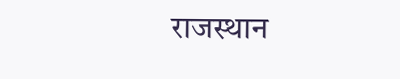राजस्थान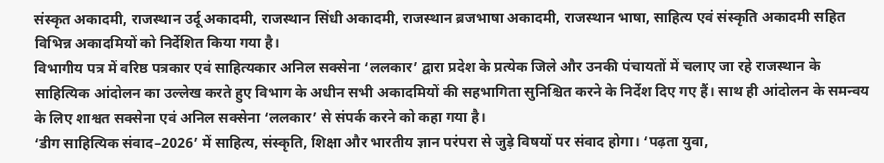संस्कृत अकादमी, राजस्थान उर्दू अकादमी, राजस्थान सिंधी अकादमी, राजस्थान ब्रजभाषा अकादमी, राजस्थान भाषा, साहित्य एवं संस्कृति अकादमी सहित विभिन्न अकादमियों को निर्देशित किया गया है।
विभागीय पत्र में वरिष्ठ पत्रकार एवं साहित्यकार अनिल सक्सेना ‘ललकार’ द्वारा प्रदेश के प्रत्येक जिले और उनकी पंचायतों में चलाए जा रहे राजस्थान के साहित्यिक आंदोलन का उल्लेख करते हुए विभाग के अधीन सभी अकादमियों की सहभागिता सुनिश्चित करने के निर्देश दिए गए हैं। साथ ही आंदोलन के समन्वय के लिए शाश्वत सक्सेना एवं अनिल सक्सेना ‘ललकार’ से संपर्क करने को कहा गया है।
‘डीग साहित्यिक संवाद–2026’ में साहित्य, संस्कृति, शिक्षा और भारतीय ज्ञान परंपरा से जुड़े विषयों पर संवाद होगा। ‘पढ़ता युवा,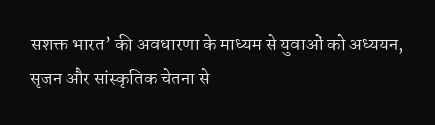सशक्त भारत’ की अवधारणा के माध्यम से युवाओं को अध्ययन, सृजन और सांस्कृतिक चेतना से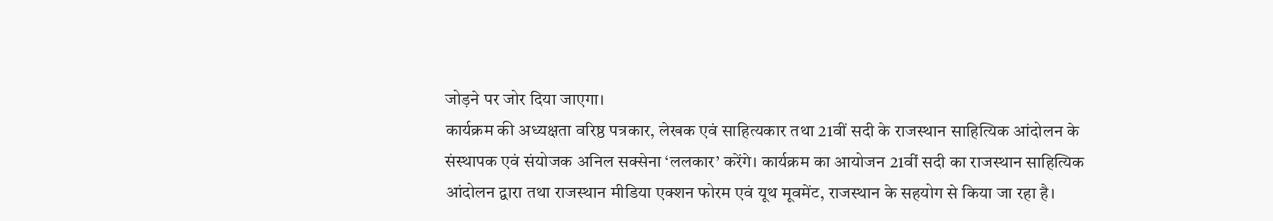जोड़ने पर जोर दिया जाएगा।
कार्यक्रम की अध्यक्षता वरिष्ठ पत्रकार, लेखक एवं साहित्यकार तथा 21वीं सदी के राजस्थान साहित्यिक आंदोलन के संस्थापक एवं संयोजक अनिल सक्सेना ‘ललकार’ करेंगे। कार्यक्रम का आयोजन 21वीं सदी का राजस्थान साहित्यिक आंदोलन द्वारा तथा राजस्थान मीडिया एक्शन फोरम एवं यूथ मूवमेंट, राजस्थान के सहयोग से किया जा रहा है।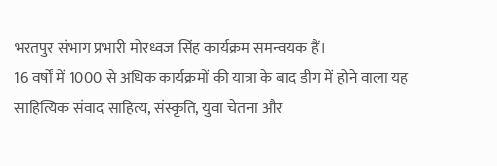भरतपुर संभाग प्रभारी मोरध्वज सिंह कार्यक्रम समन्वयक हैं।
16 वर्षों में 1000 से अधिक कार्यक्रमों की यात्रा के बाद डीग में होने वाला यह साहित्यिक संवाद साहित्य, संस्कृति, युवा चेतना और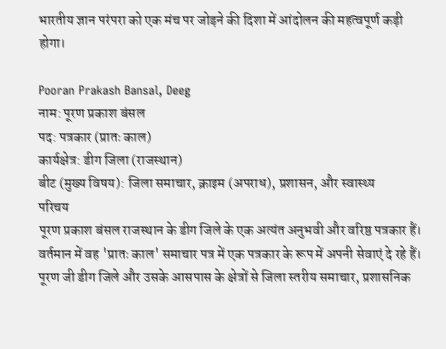भारतीय ज्ञान परंपरा को एक मंच पर जोड़ने की दिशा में आंदोलन की महत्वपूर्ण कड़ी होगा।

Pooran Prakash Bansal, Deeg
नाम: पूरण प्रकाश बंसल
पद: पत्रकार (प्रातः काल)
कार्यक्षेत्र: डीग जिला (राजस्थान)
बीट (मुख्य विषय): जिला समाचार, क्राइम (अपराध), प्रशासन, और स्वास्थ्य
परिचय
पूरण प्रकाश बंसल राजस्थान के डीग जिले के एक अत्यंत अनुभवी और वरिष्ठ पत्रकार हैं। वर्तमान में वह 'प्रातः काल' समाचार पत्र में एक पत्रकार के रूप में अपनी सेवाएं दे रहे हैं। पूरण जी डीग जिले और उसके आसपास के क्षेत्रों से जिला स्तरीय समाचार, प्रशासनिक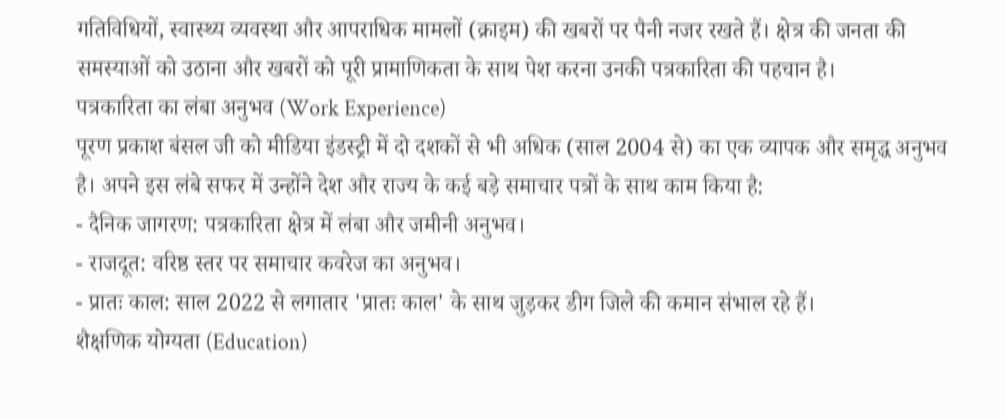गतिविधियों, स्वास्थ्य व्यवस्था और आपराधिक मामलों (क्राइम) की खबरों पर पैनी नजर रखते हैं। क्षेत्र की जनता की समस्याओं को उठाना और खबरों को पूरी प्रामाणिकता के साथ पेश करना उनकी पत्रकारिता की पहचान है।
पत्रकारिता का लंबा अनुभव (Work Experience)
पूरण प्रकाश बंसल जी को मीडिया इंडस्ट्री में दो दशकों से भी अधिक (साल 2004 से) का एक व्यापक और समृद्ध अनुभव है। अपने इस लंबे सफर में उन्होंने देश और राज्य के कई बड़े समाचार पत्रों के साथ काम किया है:
- दैनिक जागरण: पत्रकारिता क्षेत्र में लंबा और जमीनी अनुभव।
- राजदूत: वरिष्ठ स्तर पर समाचार कवरेज का अनुभव।
- प्रातः काल: साल 2022 से लगातार 'प्रातः काल' के साथ जुड़कर डीग जिले की कमान संभाल रहे हैं।
शैक्षणिक योग्यता (Education)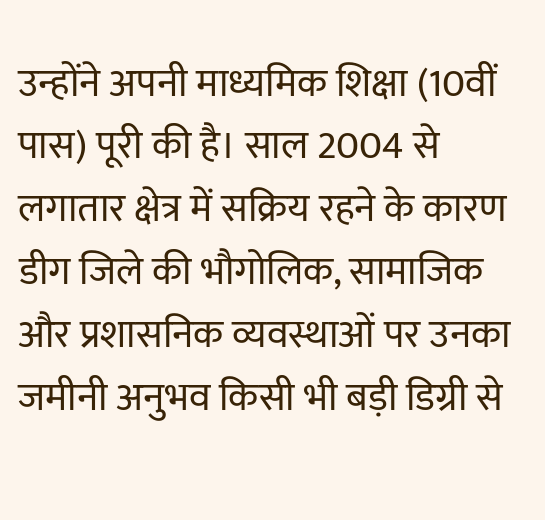उन्होंने अपनी माध्यमिक शिक्षा (10वीं पास) पूरी की है। साल 2004 से लगातार क्षेत्र में सक्रिय रहने के कारण डीग जिले की भौगोलिक, सामाजिक और प्रशासनिक व्यवस्थाओं पर उनका जमीनी अनुभव किसी भी बड़ी डिग्री से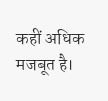कहीं अधिक मजबूत है।